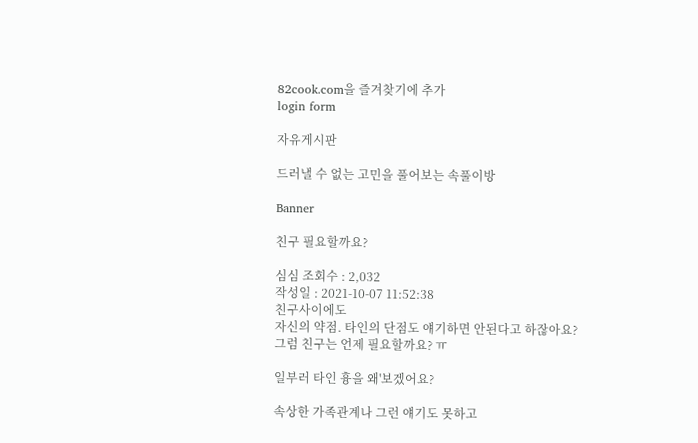82cook.com을 즐겨찾기에 추가
login form

자유게시판

드러낼 수 없는 고민을 풀어보는 속풀이방

Banner

친구 필요할까요?

심심 조회수 : 2,032
작성일 : 2021-10-07 11:52:38
친구사이에도
자신의 약점. 타인의 단점도 얘기하면 안된다고 하잖아요?
그럼 친구는 언제 필요할까요? ㅠ

일부러 타인 흉을 왜'보겠어요?

속상한 가족관계나 그런 얘기도 못하고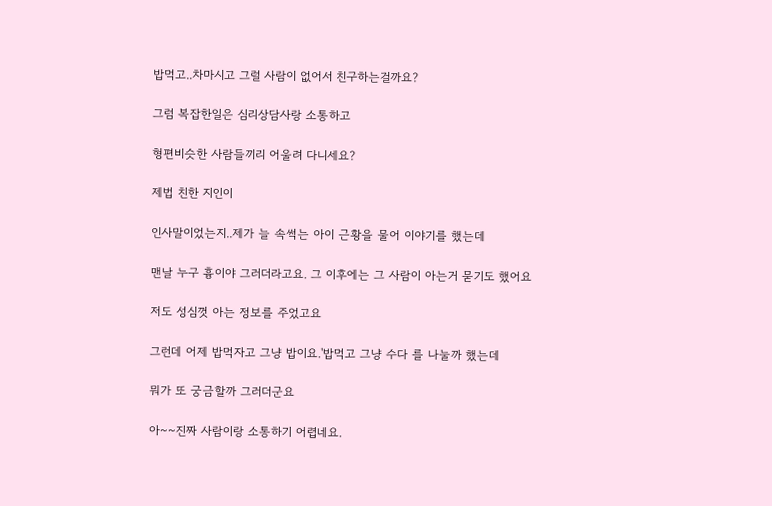밥먹고..차마시고 그럴 사람이 없어서 친구하는걸까요?

그럼 복잡한일은 심리상담사랑 소통하고

형편비슷한 사람들끼리 어울려 다니세요?

제법 친한 지인이

인사말이었는지..제가 늘 속썩는 아이 근황을 물어 이야기를 했는데

맨날 누구 흉이야 그러더라고요. 그 이후에는 그 사람이 아는거 묻기도 했어요

저도 성심껏 아는 정보를 주었고요

그런데 어제 밥먹자고 그냥 밥이요.'밥먹고 그냥 수다 를 나눌까 했는데

뭐가 또 궁금할까 그러더군요

아~~진짜 사람이랑 소통하기 어렵네요.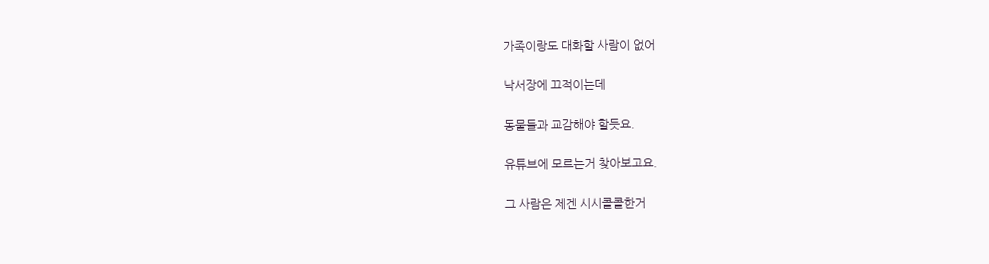가족이랑도 대화할 사람이 없어

낙서장에 끄적이는데

동물들과 교감해야 할듯요.

유튜브에 모르는거 찾아보고요.

그 사람은 제겐 시시콜콜한거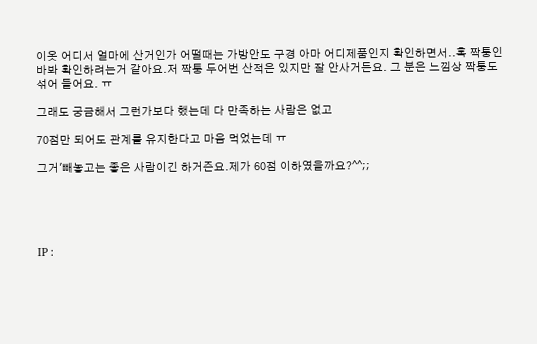이옷 어디서 얼마에 산거인가 어떨때는 가방안도 구경 아마 어디제품인지 확인하면서..혹 짝퉁인바봐 확인하려는거 같아요.저 짝퉁 두어번 산적은 있지만 잘 안사거든요. 그 분은 느낌상 짝퉁도 섞어 들어요. ㅠ

그래도 궁금해서 그런가보다 했는데 다 만족하는 사람은 없고

70점만 되어도 관계를 유지한다고 마음 먹었는데 ㅠ

그거'빼놓고는 좋은 사람이긴 하거즌요.제가 60점 이하였을까요?^^;;





IP :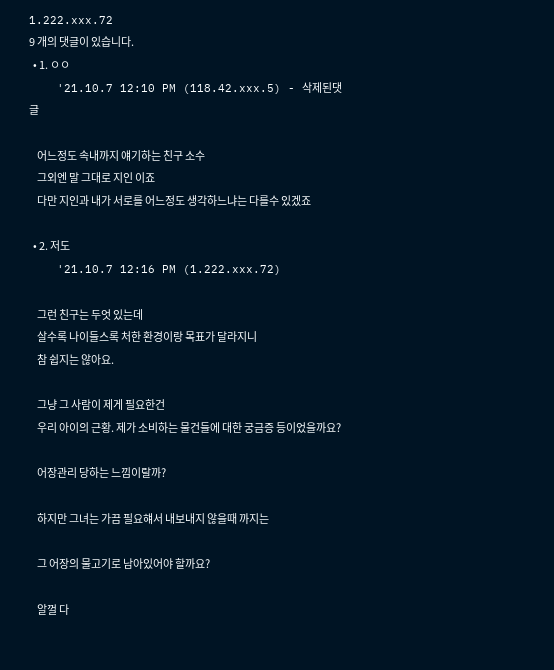1.222.xxx.72
9 개의 댓글이 있습니다.
  • 1. ㅇㅇ
    '21.10.7 12:10 PM (118.42.xxx.5) - 삭제된댓글

    어느정도 속내까지 얘기하는 친구 소수
    그외엔 말 그대로 지인 이죠
    다만 지인과 내가 서로를 어느정도 생각하느냐는 다를수 있겠죠

  • 2. 저도
    '21.10.7 12:16 PM (1.222.xxx.72)

    그런 친구는 두엇 있는데
    살수록 나이들스록 처한 환경이랑 목표가 달라지니
    참 쉽지는 않아요.

    그냥 그 사람이 제게 필요한건
    우리 아이의 근황. 제가 소비하는 물건들에 대한 궁금증 등이었을까요?

    어장관리 당하는 느낌이랄까?

    하지만 그녀는 가끔 필요햬서 내보내지 않을때 까지는

    그 어장의 물고기로 남아있어야 할까요?

    알껄 다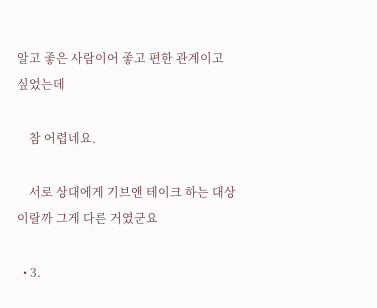알고 좋은 사람이어 좋고 편한 관계이고 싶었는데

    참 어렵네요.

    서로 상대에게 기브앤 테이크 하는 대상이랄까 그게 다른 거였군요

  • 3.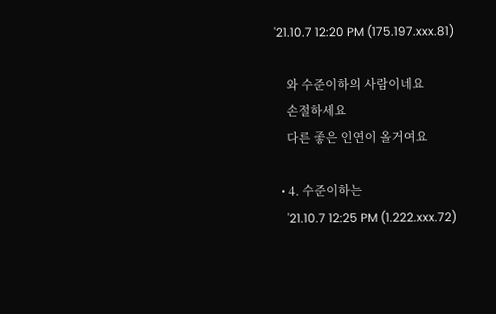'21.10.7 12:20 PM (175.197.xxx.81)

    와 수준이하의 사람이네요
    손절하세요
    다른 좋은 인연이 올거여요

  • 4. 수준이하는
    '21.10.7 12:25 PM (1.222.xxx.72)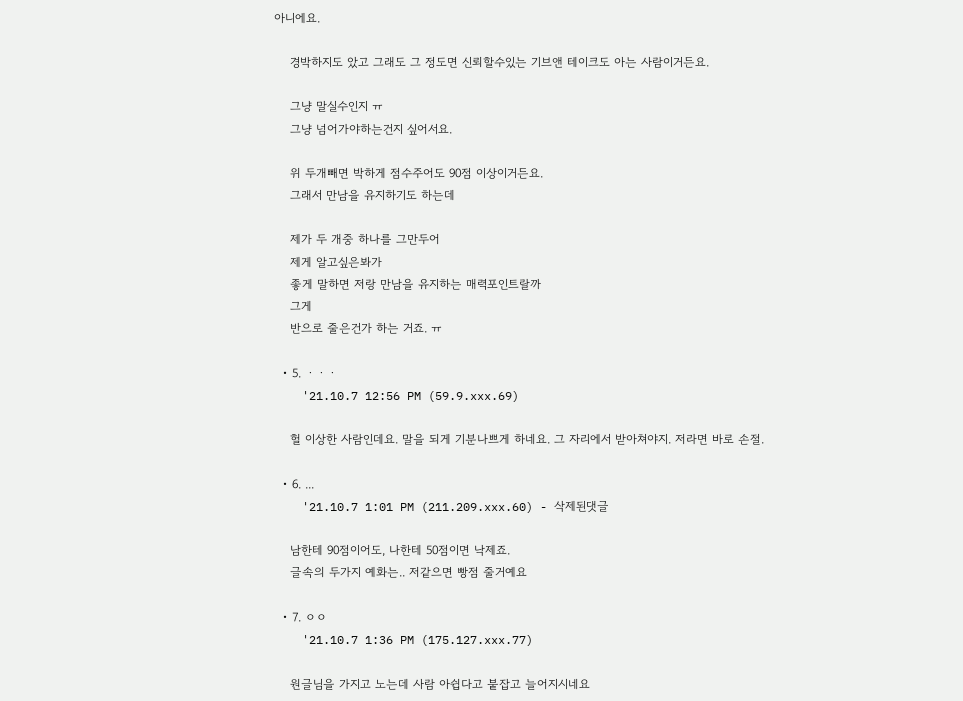아니에요.

    경박하지도 았고 그래도 그 정도면 신뢰할수있는 기브앤 테이크도 아는 사람이거든요.

    그냥 말실수인지 ㅠ
    그냥 넘어가야하는건지 싶어서요.

    위 두개빼면 박하게 점수주어도 90점 이상이거든요.
    그래서 만남을 유지하기도 하는데

    제가 두 개중 하나를 그만두어
    제게 알고싶은봐가
    좋게 말하면 저랑 만남을 유지하는 매력포인트랄까
    그게
    반으로 줄은건가 하는 거죠. ㅠ

  • 5. ㆍㆍㆍ
    '21.10.7 12:56 PM (59.9.xxx.69)

    헐 이상한 사람인데요. 말을 되게 기분나쁘게 하네요. 그 자리에서 받아쳐야지. 저라면 바로 손절.

  • 6. ...
    '21.10.7 1:01 PM (211.209.xxx.60) - 삭제된댓글

    남한테 90점이어도, 나한테 50점이면 낙제죠.
    글속의 두가지 예화는.. 저같으면 빵점 줄거예요

  • 7. ㅇㅇ
    '21.10.7 1:36 PM (175.127.xxx.77)

    원글님을 가지고 노는데 사람 아쉽다고 붙잡고 늘어지시네요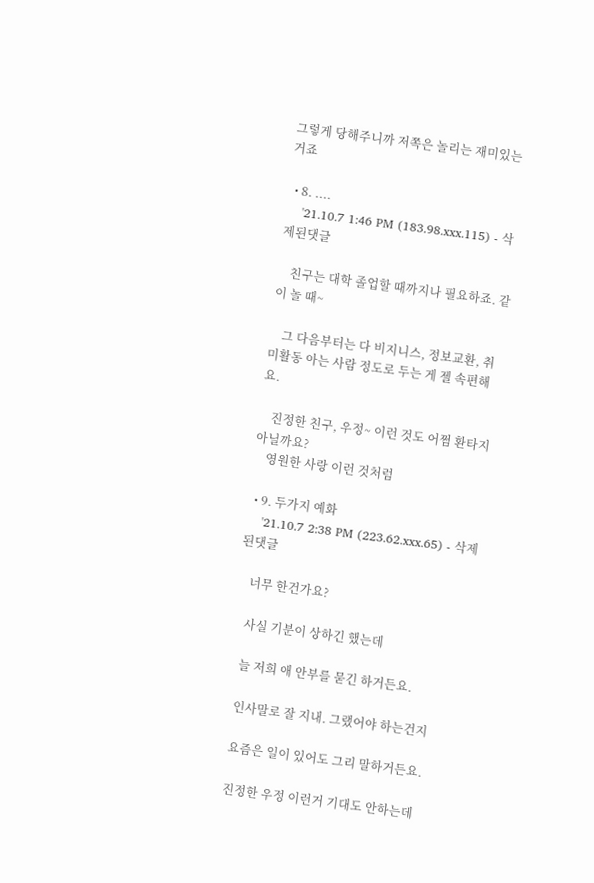그렇게 당해주니까 저쪽은 놀리는 재미있는거죠

  • 8. ....
    '21.10.7 1:46 PM (183.98.xxx.115) - 삭제된댓글

    친구는 대학 졸업할 때까지나 필요하죠. 같이 놀 때~

    그 다음부터는 다 비지니스, 정보교환, 취미활동 아는 사람 정도로 두는 게 젤 속편해요.

    진정한 친구, 우정~ 이런 것도 어쩜 환타지 아닐까요?
    영원한 사랑 이런 것처럼

  • 9. 두가지 예화
    '21.10.7 2:38 PM (223.62.xxx.65) - 삭제된댓글

    너무 한건가요?

    사실 기분이 상하긴 했는데

    늘 저희 애 안부를 묻긴 하거든요.

    인사말로 잘 지내. 그랬어야 하는건지

    요즘은 일이 있어도 그리 말하거든요.

    진정한 우정 이런거 기대도 안하는데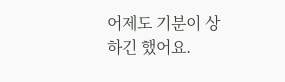어제도 기분이 상하긴 했어요.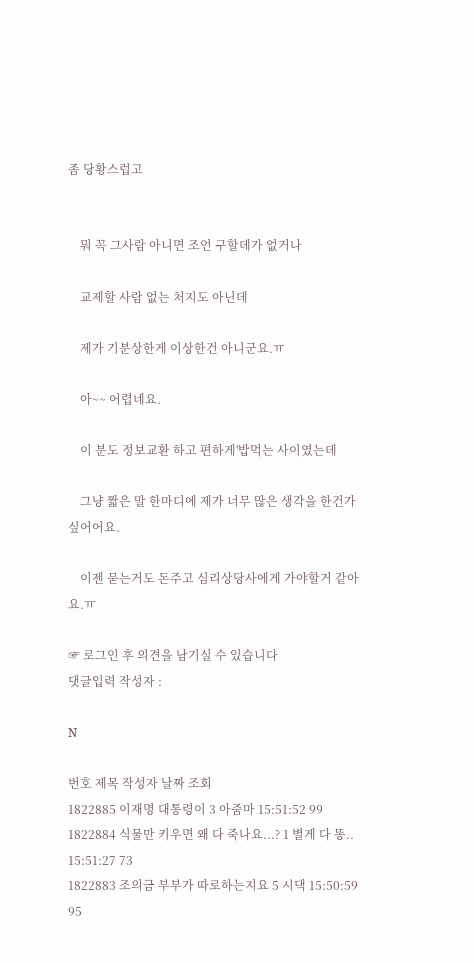좀 당황스럽고


    뭐 꼭 그사람 아니면 조언 구할데가 없거나

    교제할 사람 없는 처지도 아닌데

    제가 기분상한게 이상한건 아니군요.ㅠ

    아~~ 어렵네요.

    이 분도 정보교환 하고 편하게'밥먹는 사이였는데

    그냥 짧은 말 한마디에 제가 너무 많은 생각을 한건가 싶어어요.

    이젠 묻는거도 돈주고 심리상당사에게 가야할거 같아요.ㅠ

☞ 로그인 후 의견을 남기실 수 있습니다
댓글입력 작성자 :

N

번호 제목 작성자 날짜 조회
1822885 이재명 대통령이 3 아줌마 15:51:52 99
1822884 식물만 키우면 왜 다 죽나요...? 1 별게 다 똥.. 15:51:27 73
1822883 조의금 부부가 따로하는지요 5 시댁 15:50:59 95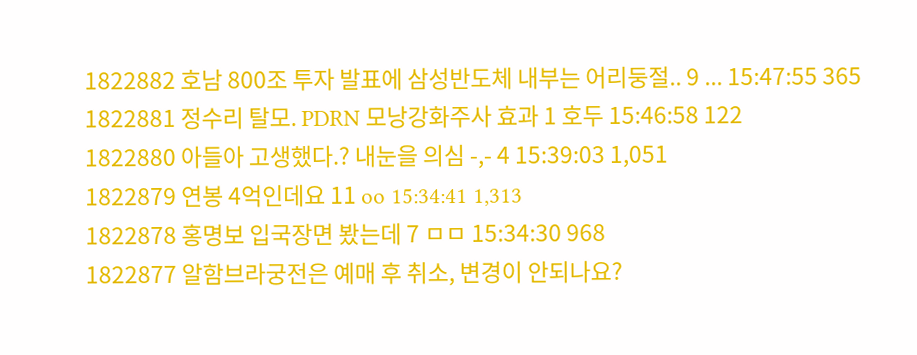1822882 호남 800조 투자 발표에 삼성반도체 내부는 어리둥절.. 9 ... 15:47:55 365
1822881 정수리 탈모. PDRN 모낭강화주사 효과 1 호두 15:46:58 122
1822880 아들아 고생했다.? 내눈을 의심 -,- 4 15:39:03 1,051
1822879 연봉 4억인데요 11 oo 15:34:41 1,313
1822878 홍명보 입국장면 봤는데 7 ㅁㅁ 15:34:30 968
1822877 알함브라궁전은 예매 후 취소, 변경이 안되나요?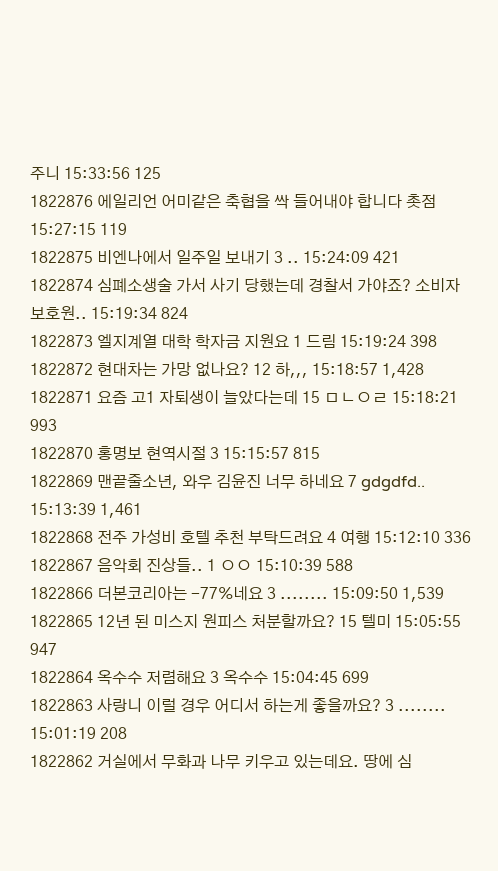주니 15:33:56 125
1822876 에일리언 어미같은 축협을 싹 들어내야 합니다 촛점 15:27:15 119
1822875 비엔나에서 일주일 보내기 3 .. 15:24:09 421
1822874 심폐소생술 가서 사기 당했는데 경찰서 가야죠? 소비자보호원.. 15:19:34 824
1822873 엘지계열 대학 학자금 지원요 1 드림 15:19:24 398
1822872 현대차는 가망 없나요? 12 하,,, 15:18:57 1,428
1822871 요즘 고1 자퇴생이 늘았다는데 15 ㅁㄴㅇㄹ 15:18:21 993
1822870 홍명보 현역시절 3 15:15:57 815
1822869 맨끝줄소년, 와우 김윤진 너무 하네요 7 gdgdfd.. 15:13:39 1,461
1822868 전주 가성비 호텔 추천 부탁드려요 4 여행 15:12:10 336
1822867 음악회 진상들.. 1 ㅇㅇ 15:10:39 588
1822866 더본코리아는 -77%네요 3 ........ 15:09:50 1,539
1822865 12년 된 미스지 원피스 처분할까요? 15 텔미 15:05:55 947
1822864 옥수수 저렴해요 3 옥수수 15:04:45 699
1822863 사랑니 이럴 경우 어디서 하는게 좋을까요? 3 ........ 15:01:19 208
1822862 거실에서 무화과 나무 키우고 있는데요. 땅에 심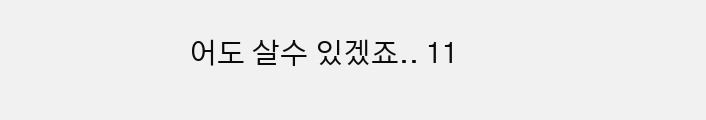어도 살수 있겠죠.. 11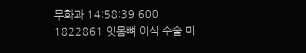무화과 14:58:39 600
1822861 잇몸뼈 이식 수술 미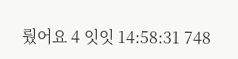뤘어요 4 잇잇 14:58:31 748